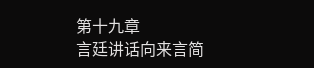第十九章
言廷讲话向来言简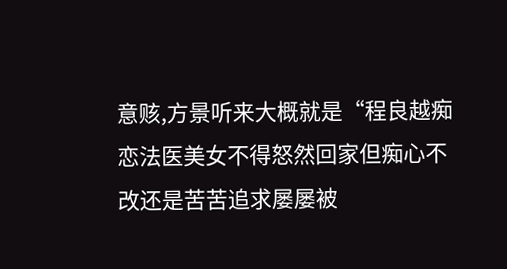意赅,方景听来大概就是“程良越痴恋法医美女不得怒然回家但痴心不改还是苦苦追求屡屡被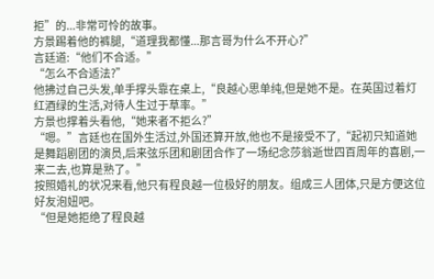拒”的...非常可怜的故事。
方景踢着他的裤腿,“道理我都懂...那言哥为什么不开心?”
言廷道:“他们不合适。”
“怎么不合适法?”
他拂过自己头发,单手撑头靠在桌上,“良越心思单纯,但是她不是。在英国过着灯红酒绿的生活,对待人生过于草率。”
方景也撑着头看他,“她来者不拒么?”
“嗯。”言廷也在国外生活过,外国还算开放,他也不是接受不了,“起初只知道她是舞蹈剧团的演员,后来弦乐团和剧团合作了一场纪念莎翁逝世四百周年的喜剧,一来二去,也算是熟了。”
按照婚礼的状况来看,他只有程良越一位极好的朋友。组成三人团体,只是方便这位好友泡妞吧。
“但是她拒绝了程良越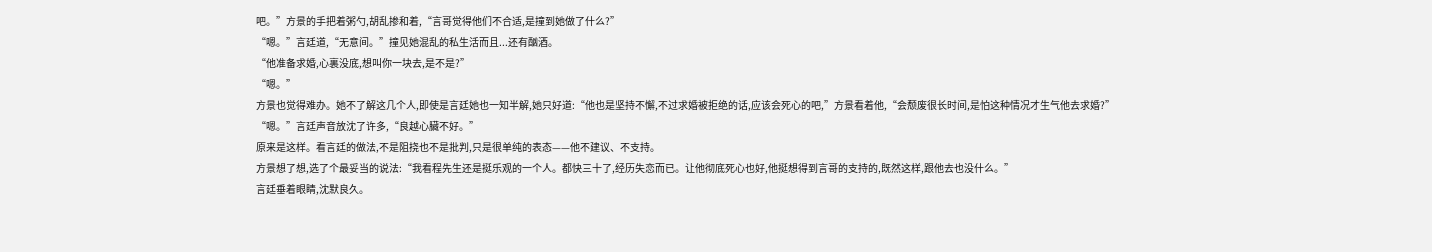吧。”方景的手把着粥勺,胡乱掺和着,“言哥觉得他们不合适,是撞到她做了什么?”
“嗯。”言廷道,“无意间。”撞见她混乱的私生活而且...还有酗酒。
“他准备求婚,心裏没底,想叫你一块去,是不是?”
“嗯。”
方景也觉得难办。她不了解这几个人,即使是言廷她也一知半解,她只好道:“他也是坚持不懈,不过求婚被拒绝的话,应该会死心的吧,”方景看着他,“会颓废很长时间,是怕这种情况才生气他去求婚?”
“嗯。”言廷声音放沈了许多,“良越心臟不好。”
原来是这样。看言廷的做法,不是阻挠也不是批判,只是很单纯的表态——他不建议、不支持。
方景想了想,选了个最妥当的说法:“我看程先生还是挺乐观的一个人。都快三十了,经历失恋而已。让他彻底死心也好,他挺想得到言哥的支持的,既然这样,跟他去也没什么。”
言廷垂着眼睛,沈默良久。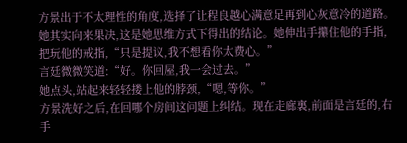方景出于不太理性的角度,选择了让程良越心满意足再到心灰意冷的道路。她其实向来果决,这是她思维方式下得出的结论。她伸出手攥住他的手指,把玩他的戒指,“只是提议,我不想看你太费心。”
言廷微微笑道:“好。你回屋,我一会过去。”
她点头,站起来轻轻搂上他的脖颈,“嗯,等你。”
方景洗好之后,在回哪个房间这问题上纠结。现在走廊裏,前面是言廷的,右手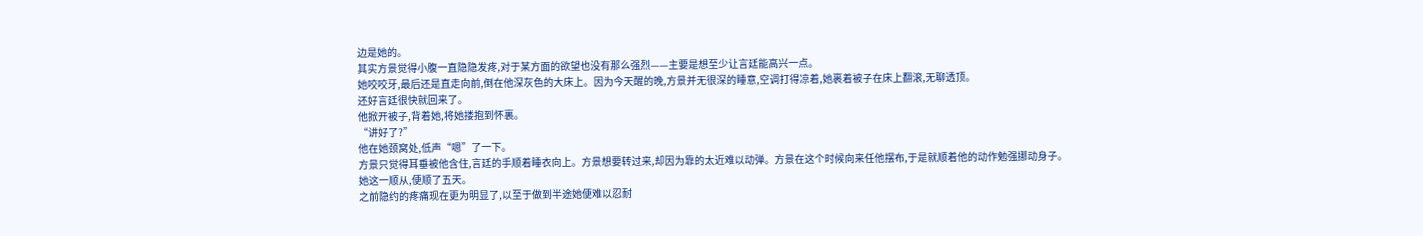边是她的。
其实方景觉得小腹一直隐隐发疼,对于某方面的欲望也没有那么强烈——主要是想至少让言廷能高兴一点。
她咬咬牙,最后还是直走向前,倒在他深灰色的大床上。因为今天醒的晚,方景并无很深的睡意,空调打得凉着,她裹着被子在床上翻滚,无聊透顶。
还好言廷很快就回来了。
他掀开被子,背着她,将她搂抱到怀裏。
“讲好了?”
他在她颈窝处,低声“嗯”了一下。
方景只觉得耳垂被他含住,言廷的手顺着睡衣向上。方景想要转过来,却因为靠的太近难以动弹。方景在这个时候向来任他摆布,于是就顺着他的动作勉强挪动身子。
她这一顺从,便顺了五天。
之前隐约的疼痛现在更为明显了,以至于做到半途她便难以忍耐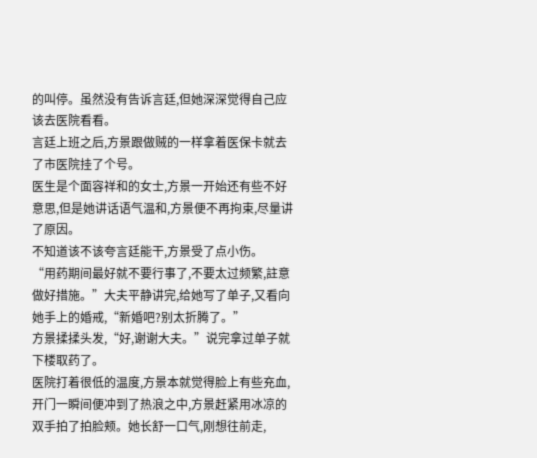的叫停。虽然没有告诉言廷,但她深深觉得自己应该去医院看看。
言廷上班之后,方景跟做贼的一样拿着医保卡就去了市医院挂了个号。
医生是个面容祥和的女士,方景一开始还有些不好意思,但是她讲话语气温和,方景便不再拘束,尽量讲了原因。
不知道该不该夸言廷能干,方景受了点小伤。
“用药期间最好就不要行事了,不要太过频繁,註意做好措施。”大夫平静讲完,给她写了单子,又看向她手上的婚戒,“新婚吧?别太折腾了。”
方景揉揉头发,“好,谢谢大夫。”说完拿过单子就下楼取药了。
医院打着很低的温度,方景本就觉得脸上有些充血,开门一瞬间便冲到了热浪之中,方景赶紧用冰凉的双手拍了拍脸颊。她长舒一口气,刚想往前走,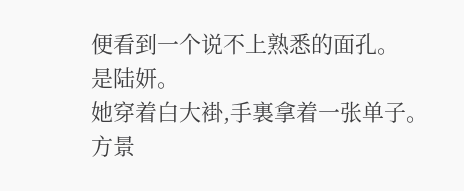便看到一个说不上熟悉的面孔。
是陆妍。
她穿着白大褂,手裏拿着一张单子。
方景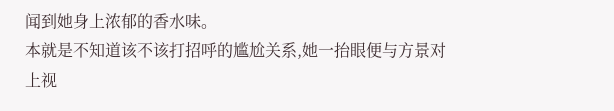闻到她身上浓郁的香水味。
本就是不知道该不该打招呼的尴尬关系,她一抬眼便与方景对上视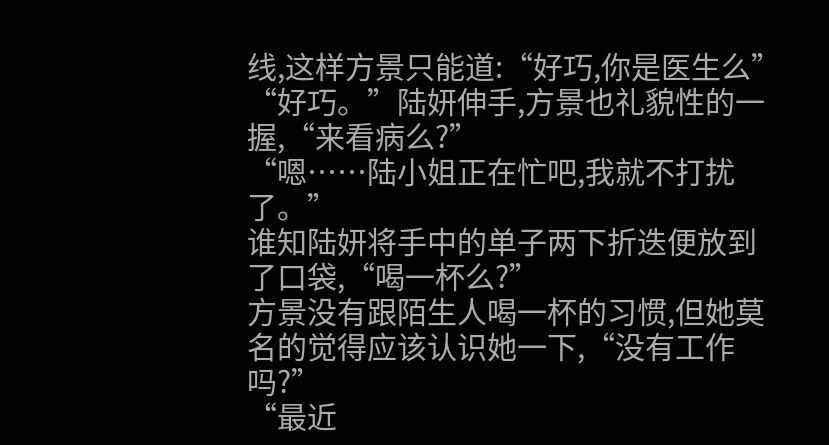线,这样方景只能道:“好巧,你是医生么”
“好巧。”陆妍伸手,方景也礼貌性的一握,“来看病么?”
“嗯……陆小姐正在忙吧,我就不打扰了。”
谁知陆妍将手中的单子两下折迭便放到了口袋,“喝一杯么?”
方景没有跟陌生人喝一杯的习惯,但她莫名的觉得应该认识她一下,“没有工作吗?”
“最近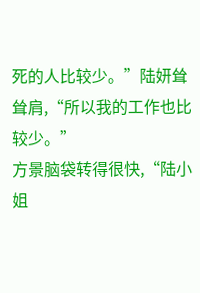死的人比较少。”陆妍耸耸肩,“所以我的工作也比较少。”
方景脑袋转得很快,“陆小姐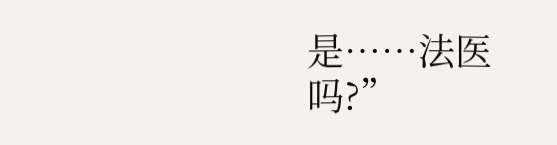是……法医吗?”